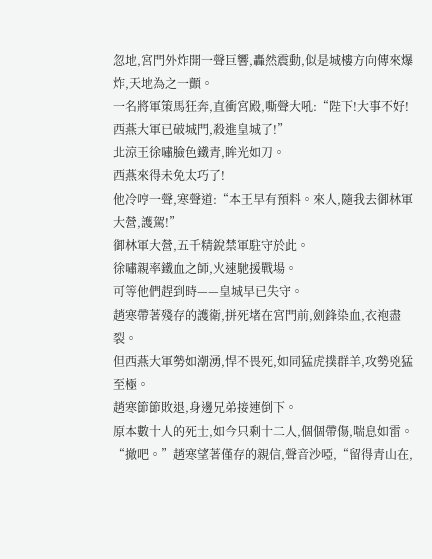忽地,宮門外炸開一聲巨響,轟然震動,似是城樓方向傳來爆炸,天地為之一顫。
一名將軍策馬狂奔,直衝宮殿,嘶聲大吼:“陛下!大事不好!西燕大軍已破城門,殺進皇城了!”
北涼王徐嘯臉色鐵青,眸光如刀。
西燕來得未免太巧了!
他冷哼一聲,寒聲道:“本王早有預料。來人,隨我去御林軍大營,護駕!”
御林軍大營,五千精銳禁軍駐守於此。
徐嘯親率鐵血之師,火速馳援戰場。
可等他們趕到時——皇城早已失守。
趙寒帶著殘存的護衛,拼死堵在宮門前,劍鋒染血,衣袍盡裂。
但西燕大軍勢如潮湧,悍不畏死,如同猛虎撲群羊,攻勢兇猛至極。
趙寒節節敗退,身邊兄弟接連倒下。
原本數十人的死士,如今只剩十二人,個個帶傷,喘息如雷。
“撤吧。”趙寒望著僅存的親信,聲音沙啞,“留得青山在,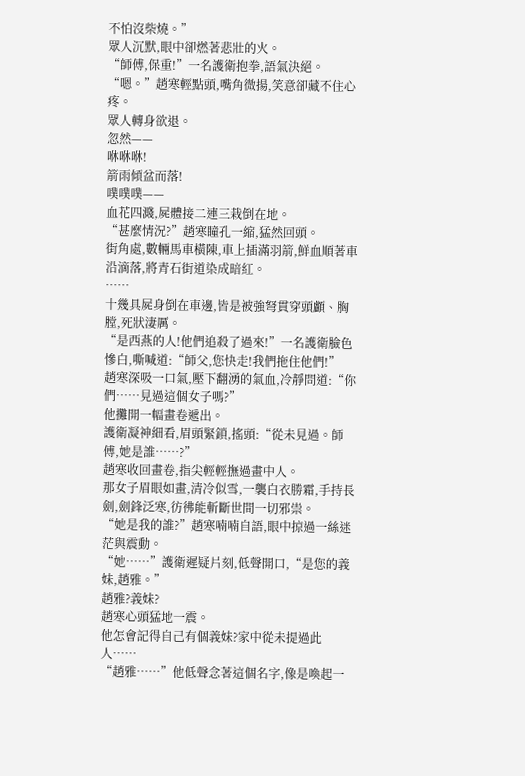不怕沒柴燒。”
眾人沉默,眼中卻燃著悲壯的火。
“師傅,保重!”一名護衛抱拳,語氣決絕。
“嗯。”趙寒輕點頭,嘴角微揚,笑意卻藏不住心疼。
眾人轉身欲退。
忽然——
咻咻咻!
箭雨傾盆而落!
噗噗噗——
血花四濺,屍體接二連三栽倒在地。
“甚麼情況?”趙寒瞳孔一縮,猛然回頭。
街角處,數輛馬車橫陳,車上插滿羽箭,鮮血順著車沿滴落,將青石街道染成暗紅。
……
十幾具屍身倒在車邊,皆是被強弩貫穿頭顱、胸膛,死狀淒厲。
“是西燕的人!他們追殺了過來!”一名護衛臉色慘白,嘶喊道:“師父,您快走!我們拖住他們!”
趙寒深吸一口氣,壓下翻湧的氣血,冷靜問道:“你們……見過這個女子嗎?”
他攤開一幅畫卷遞出。
護衛凝神細看,眉頭緊鎖,搖頭:“從未見過。師傅,她是誰……?”
趙寒收回畫卷,指尖輕輕撫過畫中人。
那女子眉眼如畫,清冷似雪,一襲白衣勝霜,手持長劍,劍鋒泛寒,彷彿能斬斷世間一切邪祟。
“她是我的誰?”趙寒喃喃自語,眼中掠過一絲迷茫與震動。
“她……”護衛遲疑片刻,低聲開口,“是您的義妹,趙雅。”
趙雅?義妹?
趙寒心頭猛地一震。
他怎會記得自己有個義妹?家中從未提過此人……
“趙雅……”他低聲念著這個名字,像是喚起一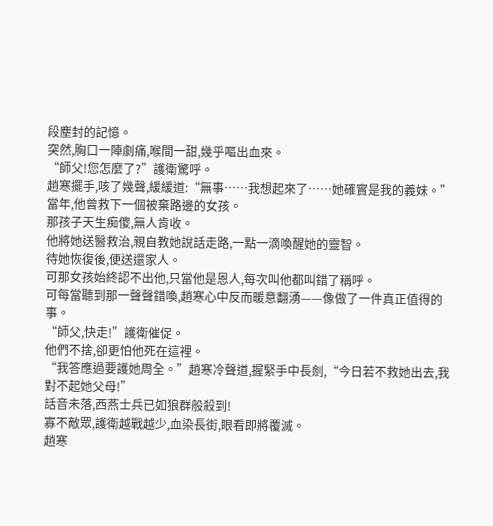段塵封的記憶。
突然,胸口一陣劇痛,喉間一甜,幾乎嘔出血來。
“師父!您怎麼了?”護衛驚呼。
趙寒擺手,咳了幾聲,緩緩道:“無事……我想起來了……她確實是我的義妹。”
當年,他曾救下一個被棄路邊的女孩。
那孩子天生痴傻,無人肯收。
他將她送醫救治,親自教她說話走路,一點一滴喚醒她的靈智。
待她恢復後,便送還家人。
可那女孩始終認不出他,只當他是恩人,每次叫他都叫錯了稱呼。
可每當聽到那一聲聲錯喚,趙寒心中反而暖意翻湧——像做了一件真正值得的事。
“師父,快走!”護衛催促。
他們不捨,卻更怕他死在這裡。
“我答應過要護她周全。”趙寒冷聲道,握緊手中長劍,“今日若不救她出去,我對不起她父母!”
話音未落,西燕士兵已如狼群般殺到!
寡不敵眾,護衛越戰越少,血染長街,眼看即將覆滅。
趙寒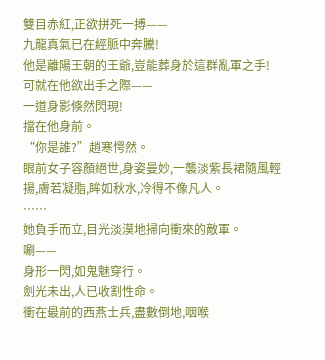雙目赤紅,正欲拼死一搏——
九龍真氣已在經脈中奔騰!
他是離陽王朝的王爺,豈能葬身於這群亂軍之手!
可就在他欲出手之際——
一道身影倏然閃現!
擋在他身前。
“你是誰?”趙寒愕然。
眼前女子容顏絕世,身姿曼妙,一襲淡紫長裙隨風輕揚,膚若凝脂,眸如秋水,冷得不像凡人。
……
她負手而立,目光淡漠地掃向衝來的敵軍。
唰——
身形一閃,如鬼魅穿行。
劍光未出,人已收割性命。
衝在最前的西燕士兵,盡數倒地,咽喉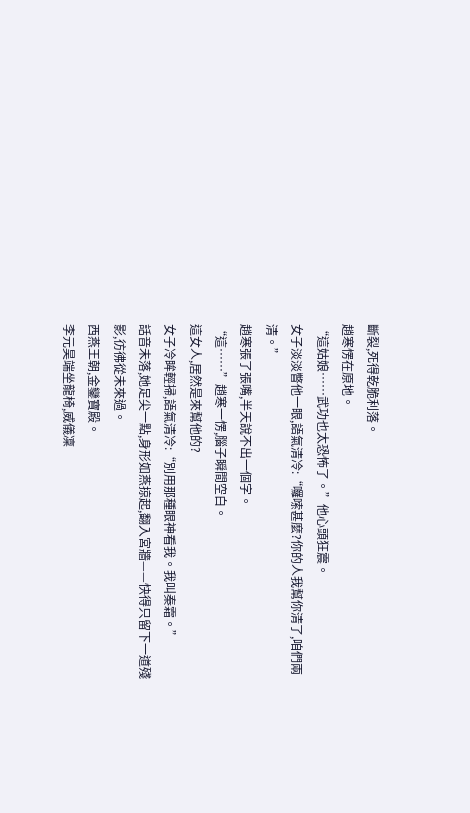斷裂,死得乾脆利落。
趙寒愣在原地。
“這姑娘……武功也太恐怖了。”他心頭狂震。
女子淡淡瞥他一眼,語氣清冷:“囉嗦甚麼?你的人我幫你清了,咱們兩清。”
趙寒張了張嘴,半天說不出一個字。
“這……”趙寒一愣,腦子瞬間空白。
這女人,居然是來幫他的?
女子冷眸輕掃,語氣清冷:“別用那種眼神看我。我叫秦霜。”
話音未落,她足尖一點,身形如燕掠起,翻入宮牆——快得只留下一道殘影,彷彿從未來過。
西燕王朝,金鑾寶殿。
李元昊端坐龍椅,威儀凜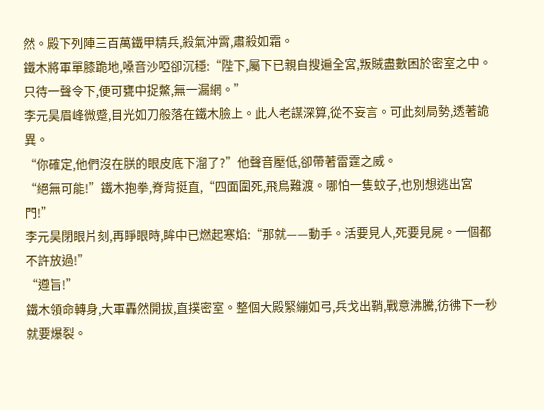然。殿下列陣三百萬鐵甲精兵,殺氣沖霄,肅殺如霜。
鐵木將軍單膝跪地,嗓音沙啞卻沉穩:“陛下,屬下已親自搜遍全宮,叛賊盡數困於密室之中。只待一聲令下,便可甕中捉鱉,無一漏網。”
李元昊眉峰微蹙,目光如刀般落在鐵木臉上。此人老謀深算,從不妄言。可此刻局勢,透著詭異。
“你確定,他們沒在朕的眼皮底下溜了?”他聲音壓低,卻帶著雷霆之威。
“絕無可能!”鐵木抱拳,脊背挺直,“四面圍死,飛鳥難渡。哪怕一隻蚊子,也別想逃出宮門!”
李元昊閉眼片刻,再睜眼時,眸中已燃起寒焰:“那就——動手。活要見人,死要見屍。一個都不許放過!”
“遵旨!”
鐵木領命轉身,大軍轟然開拔,直撲密室。整個大殿緊繃如弓,兵戈出鞘,戰意沸騰,彷彿下一秒就要爆裂。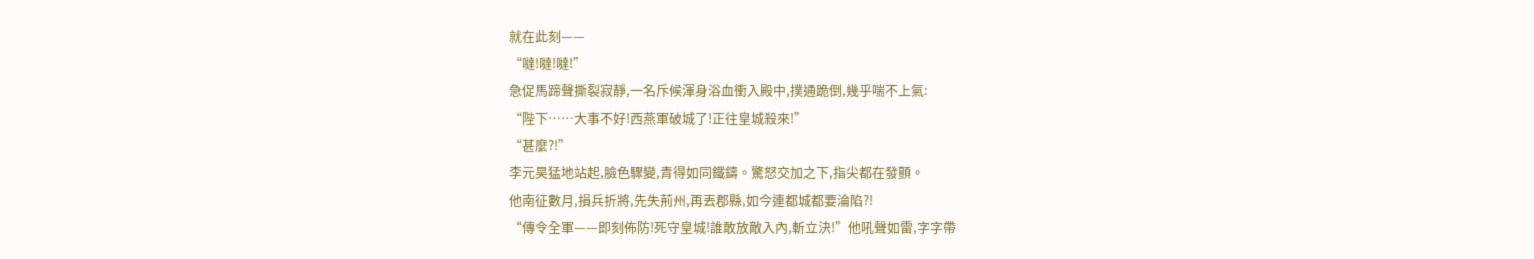就在此刻——
“噠!噠!噠!”
急促馬蹄聲撕裂寂靜,一名斥候渾身浴血衝入殿中,撲通跪倒,幾乎喘不上氣:
“陛下……大事不好!西燕軍破城了!正往皇城殺來!”
“甚麼?!”
李元昊猛地站起,臉色驟變,青得如同鐵鑄。驚怒交加之下,指尖都在發顫。
他南征數月,損兵折將,先失荊州,再丟郡縣,如今連都城都要淪陷?!
“傳令全軍——即刻佈防!死守皇城!誰敢放敵入內,斬立決!”他吼聲如雷,字字帶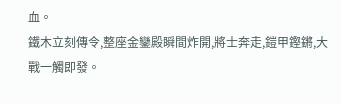血。
鐵木立刻傳令,整座金鑾殿瞬間炸開,將士奔走,鎧甲鏗鏘,大戰一觸即發。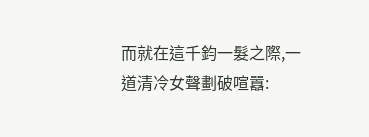而就在這千鈞一髮之際,一道清冷女聲劃破喧囂: